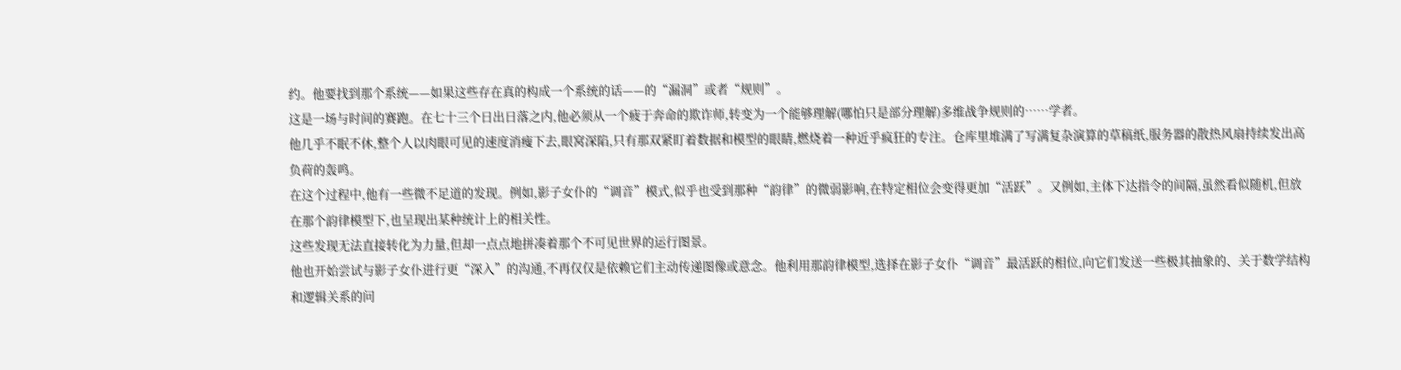约。他要找到那个系统——如果这些存在真的构成一个系统的话——的“漏洞”或者“规则”。
这是一场与时间的赛跑。在七十三个日出日落之内,他必须从一个疲于奔命的欺诈师,转变为一个能够理解(哪怕只是部分理解)多维战争规则的……学者。
他几乎不眠不休,整个人以肉眼可见的速度消瘦下去,眼窝深陷,只有那双紧盯着数据和模型的眼睛,燃烧着一种近乎疯狂的专注。仓库里堆满了写满复杂演算的草稿纸,服务器的散热风扇持续发出高负荷的轰鸣。
在这个过程中,他有一些微不足道的发现。例如,影子女仆的“调音”模式,似乎也受到那种“韵律”的微弱影响,在特定相位会变得更加“活跃”。又例如,主体下达指令的间隔,虽然看似随机,但放在那个韵律模型下,也呈现出某种统计上的相关性。
这些发现无法直接转化为力量,但却一点点地拼凑着那个不可见世界的运行图景。
他也开始尝试与影子女仆进行更“深入”的沟通,不再仅仅是依赖它们主动传递图像或意念。他利用那韵律模型,选择在影子女仆“调音”最活跃的相位,向它们发送一些极其抽象的、关于数学结构和逻辑关系的问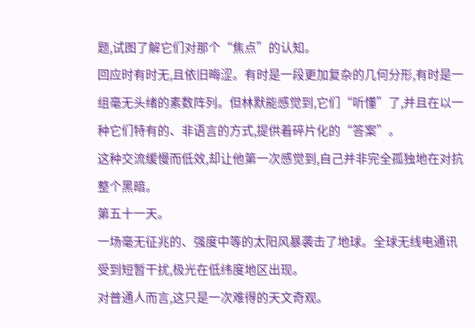题,试图了解它们对那个“焦点”的认知。
回应时有时无,且依旧晦涩。有时是一段更加复杂的几何分形,有时是一组毫无头绪的素数阵列。但林默能感觉到,它们“听懂”了,并且在以一种它们特有的、非语言的方式,提供着碎片化的“答案”。
这种交流缓慢而低效,却让他第一次感觉到,自己并非完全孤独地在对抗整个黑暗。
第五十一天。
一场毫无征兆的、强度中等的太阳风暴袭击了地球。全球无线电通讯受到短暂干扰,极光在低纬度地区出现。
对普通人而言,这只是一次难得的天文奇观。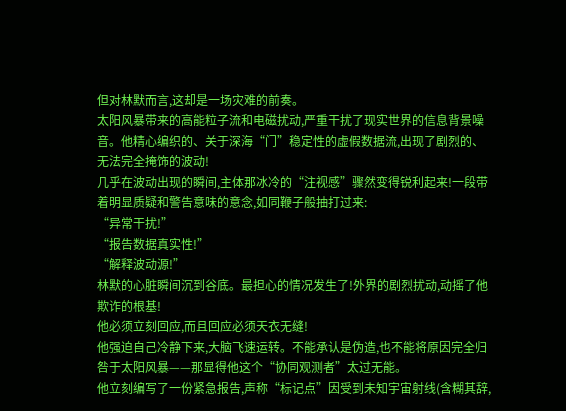但对林默而言,这却是一场灾难的前奏。
太阳风暴带来的高能粒子流和电磁扰动,严重干扰了现实世界的信息背景噪音。他精心编织的、关于深海“门”稳定性的虚假数据流,出现了剧烈的、无法完全掩饰的波动!
几乎在波动出现的瞬间,主体那冰冷的“注视感”骤然变得锐利起来!一段带着明显质疑和警告意味的意念,如同鞭子般抽打过来:
“异常干扰!”
“报告数据真实性!”
“解释波动源!”
林默的心脏瞬间沉到谷底。最担心的情况发生了!外界的剧烈扰动,动摇了他欺诈的根基!
他必须立刻回应,而且回应必须天衣无缝!
他强迫自己冷静下来,大脑飞速运转。不能承认是伪造,也不能将原因完全归咎于太阳风暴——那显得他这个“协同观测者”太过无能。
他立刻编写了一份紧急报告,声称“标记点”因受到未知宇宙射线(含糊其辞,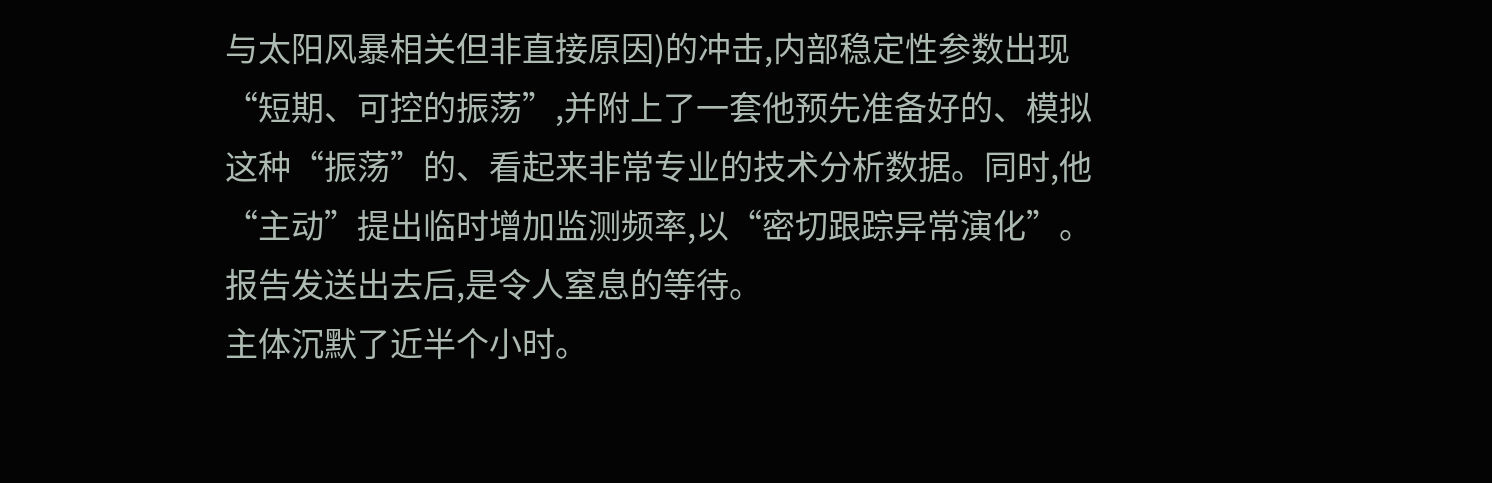与太阳风暴相关但非直接原因)的冲击,内部稳定性参数出现“短期、可控的振荡”,并附上了一套他预先准备好的、模拟这种“振荡”的、看起来非常专业的技术分析数据。同时,他“主动”提出临时增加监测频率,以“密切跟踪异常演化”。
报告发送出去后,是令人窒息的等待。
主体沉默了近半个小时。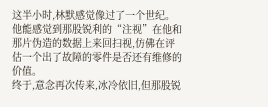这半小时,林默感觉像过了一个世纪。他能感觉到那股锐利的“注视”在他和那片伪造的数据上来回扫视,仿佛在评估一个出了故障的零件是否还有维修的价值。
终于,意念再次传来,冰冷依旧,但那股锐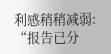利感稍稍减弱:
“报告已分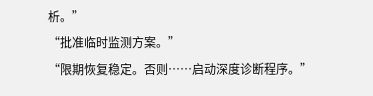析。”
“批准临时监测方案。”
“限期恢复稳定。否则……启动深度诊断程序。”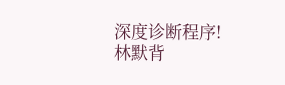深度诊断程序!
林默背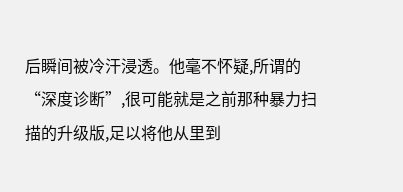后瞬间被冷汗浸透。他毫不怀疑,所谓的“深度诊断”,很可能就是之前那种暴力扫描的升级版,足以将他从里到